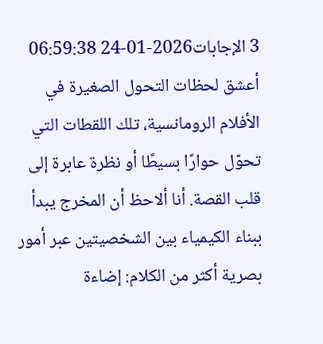3 الإجابات2026-01-24 06:59:38
أعشق لحظات التحول الصغيرة في الأفلام الرومانسية، تلك اللقطات التي تحوّل حوارًا بسيطًا أو نظرة عابرة إلى قلب القصة. أنا ألاحظ أن المخرج يبدأ ببناء الكيمياء بين الشخصيتين عبر أمور بصرية أكثر من الكلام: إضاءة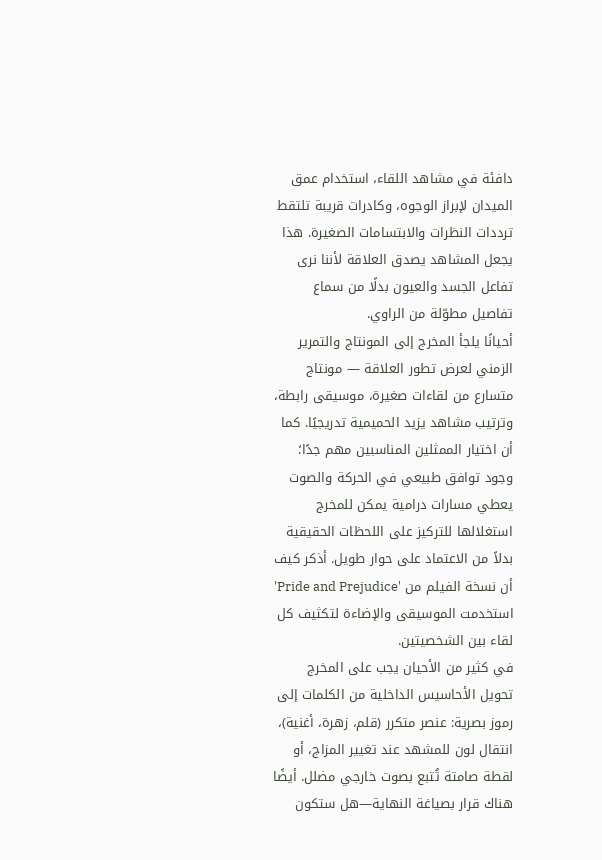دافئة في مشاهد اللقاء، استخدام عمق الميدان لإبراز الوجوه، وكادرات قريبة تلتقط ترددات النظرات والابتسامات الصغيرة. هذا يجعل المشاهد يصدق العلاقة لأننا نرى تفاعل الجسد والعيون بدلًا من سماع تفاصيل مطوّلة من الراوي.
أحيانًا يلجأ المخرج إلى المونتاج والتمرير الزمني لعرض تطور العلاقة — مونتاج متسارع من لقاءات صغيرة، موسيقى رابطة، وترتيب مشاهد يزيد الحميمية تدريجيًا. كما أن اختيار الممثلين المناسبين مهم جدًا؛ وجود توافق طبيعي في الحركة والصوت يعطي مسارات درامية يمكن للمخرج استغلالها للتركيز على اللحظات الحقيقية بدلاً من الاعتماد على حوار طويل. أذكر كيف أن نسخة الفيلم من 'Pride and Prejudice' استخدمت الموسيقى والإضاءة لتكثيف كل لقاء بين الشخصيتين.
في كثير من الأحيان يجب على المخرج تحويل الأحاسيس الداخلية من الكلمات إلى رموز بصرية: عنصر متكرر (قلم، زهرة، أغنية)، انتقال لون للمشهد عند تغيير المزاج، أو لقطة صامتة تُتبع بصوت خارجي مضلل. أيضًا هناك قرار بصياغة النهاية—هل ستكون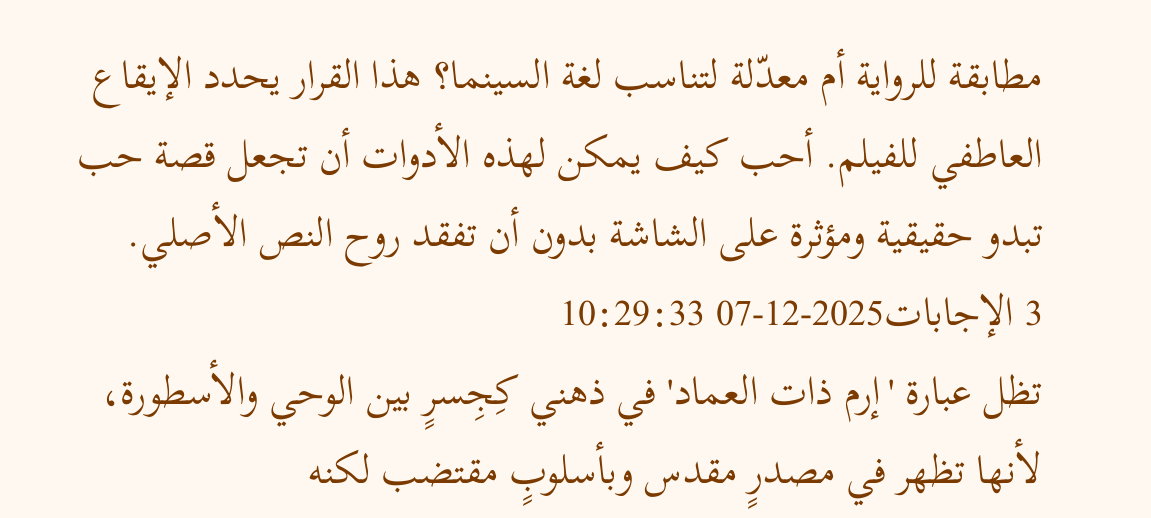مطابقة للرواية أم معدّلة لتناسب لغة السينما؟ هذا القرار يحدد الإيقاع العاطفي للفيلم. أحب كيف يمكن لهذه الأدوات أن تجعل قصة حب تبدو حقيقية ومؤثرة على الشاشة بدون أن تفقد روح النص الأصلي.
3 الإجابات2025-12-07 10:29:33
تظل عبارة 'إرم ذات العماد' في ذهني كِجِسرٍ بين الوحي والأسطورة، لأنها تظهر في مصدرٍ مقدس وبأسلوبٍ مقتضب لكنه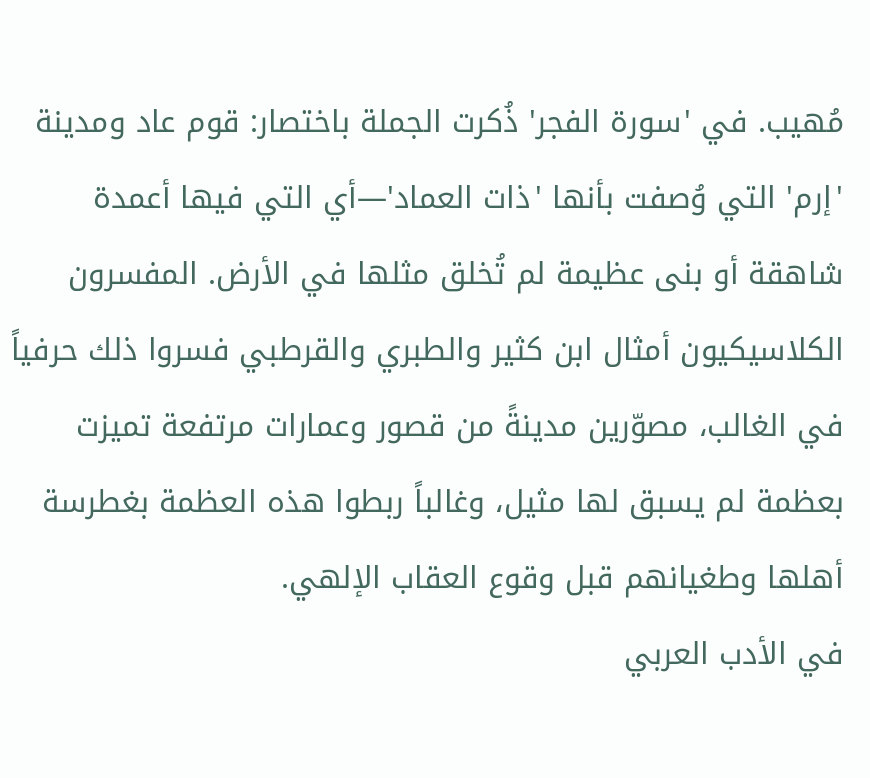مُهيب. في 'سورة الفجر' ذُكرت الجملة باختصار: قوم عاد ومدينة 'إرم' التي وُصفت بأنها 'ذات العماد'—أي التي فيها أعمدة شاهقة أو بنى عظيمة لم تُخلق مثلها في الأرض. المفسرون الكلاسيكيون أمثال ابن كثير والطبري والقرطبي فسروا ذلك حرفياً في الغالب، مصوّرين مدينةً من قصور وعمارات مرتفعة تميزت بعظمة لم يسبق لها مثيل، وغالباً ربطوا هذه العظمة بغطرسة أهلها وطغيانهم قبل وقوع العقاب الإلهي.
في الأدب العربي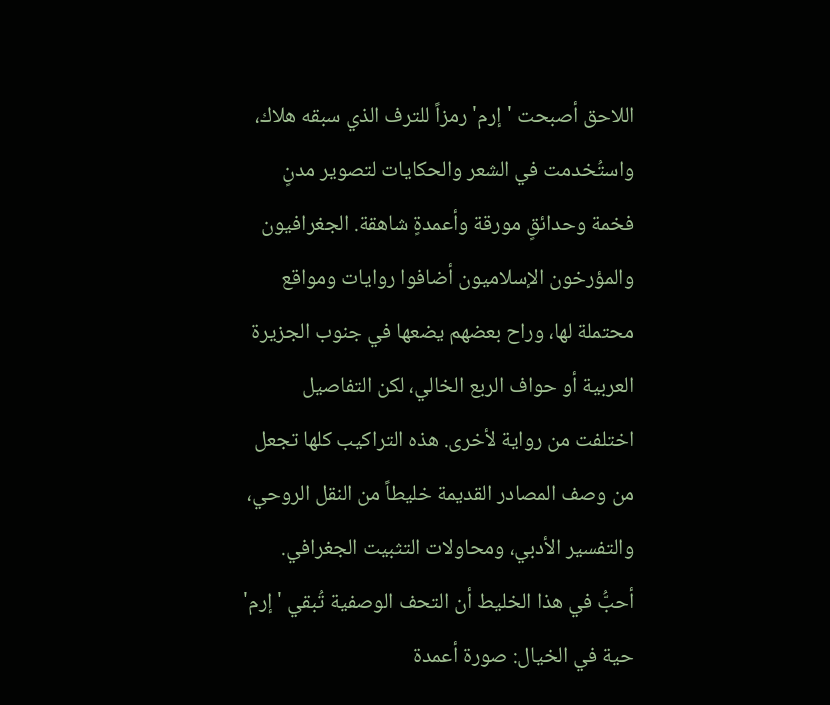اللاحق أصبحت 'إرم' رمزاً للترف الذي سبقه هلاك، واستُخدمت في الشعر والحكايات لتصوير مدنٍ فخمة وحدائقٍ مورقة وأعمدةٍ شاهقة. الجغرافيون والمؤرخون الإسلاميون أضافوا روايات ومواقع محتملة لها، وراح بعضهم يضعها في جنوب الجزيرة العربية أو حواف الربع الخالي، لكن التفاصيل اختلفت من رواية لأخرى. هذه التراكيب كلها تجعل من وصف المصادر القديمة خليطاً من النقل الروحي، والتفسير الأدبي، ومحاولات التثبيت الجغرافي.
أحبُّ في هذا الخليط أن التحف الوصفية تُبقي 'إرم' حية في الخيال: صورة أعمدة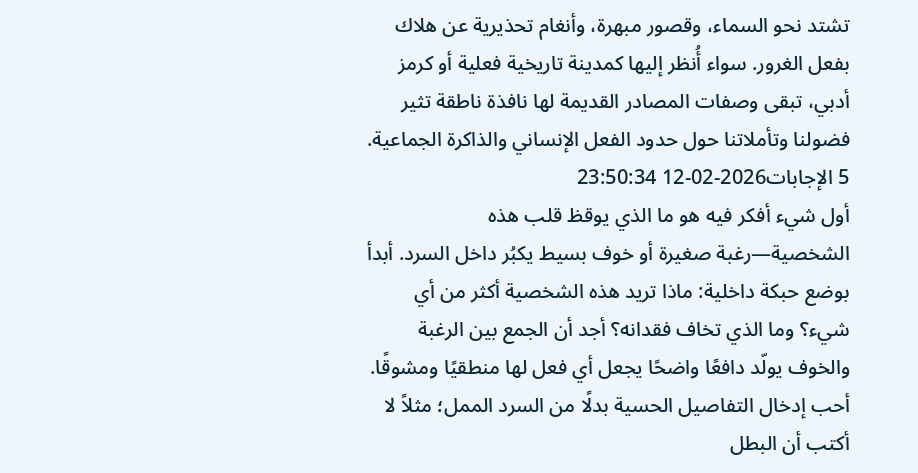تشتد نحو السماء، وقصور مبهرة، وأنغام تحذيرية عن هلاك بفعل الغرور. سواء أُنظر إليها كمدينة تاريخية فعلية أو كرمز أدبي، تبقى وصفات المصادر القديمة لها نافذة ناطقة تثير فضولنا وتأملاتنا حول حدود الفعل الإنساني والذاكرة الجماعية.
5 الإجابات2026-02-12 23:50:34
أول شيء أفكر فيه هو ما الذي يوقظ قلب هذه الشخصية—رغبة صغيرة أو خوف بسيط يكبُر داخل السرد. أبدأ بوضع حبكة داخلية: ماذا تريد هذه الشخصية أكثر من أي شيء؟ وما الذي تخاف فقدانه؟ أجد أن الجمع بين الرغبة والخوف يولّد دافعًا واضحًا يجعل أي فعل لها منطقيًا ومشوقًا.
أحب إدخال التفاصيل الحسية بدلًا من السرد الممل؛ مثلاً لا أكتب أن البطل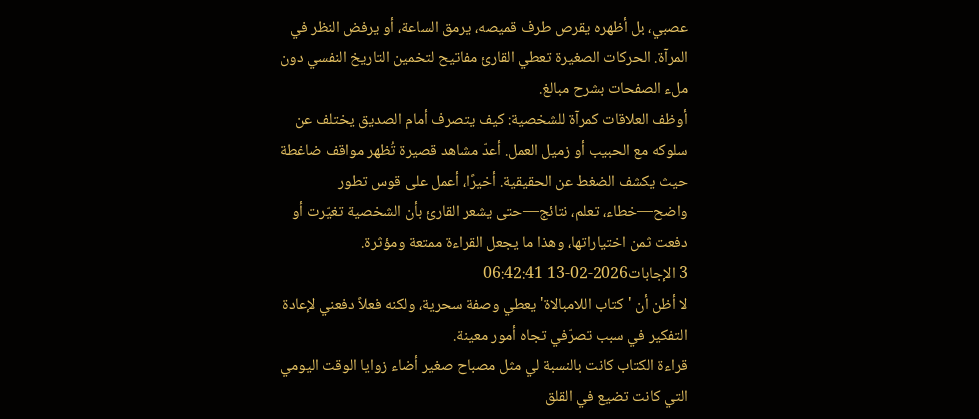عصبي، بل أظهره يقرص طرف قميصه، يرمق الساعة، أو يرفض النظر في المرآة. الحركات الصغيرة تعطي القارئ مفاتيح لتخمين التاريخ النفسي دون ملء الصفحات بشرح مبالغ.
أوظف العلاقات كمرآة للشخصية: كيف يتصرف أمام الصديق يختلف عن سلوكه مع الحبيب أو زميل العمل. أعدّ مشاهد قصيرة تُظهر مواقف ضاغطة حيث يكشف الضغط عن الحقيقية. أخيرًا، أعمل على قوس تطور واضح—خطاء، تعلم، نتائج—حتى يشعر القارئ بأن الشخصية تغيّرت أو دفعت ثمن اختياراتها، وهذا ما يجعل القراءة ممتعة ومؤثرة.
3 الإجابات2026-02-13 06:42:41
لا أظن أن 'كتاب اللامبالاة' يعطي وصفة سحرية، ولكنه فعلاً دفعني لإعادة التفكير في سبب تصرّفي تجاه أمور معينة.
قراءة الكتاب كانت بالنسبة لي مثل مصباح صغير أضاء زوايا الوقت اليومي التي كانت تضيع في القلق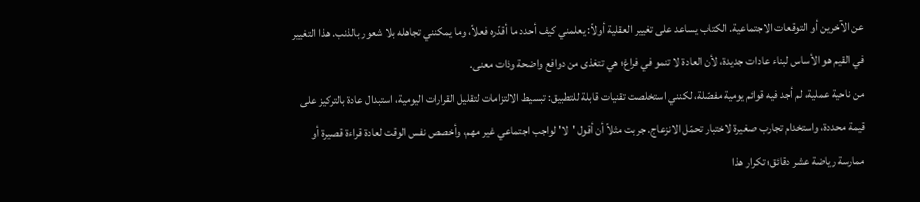عن الآخرين أو التوقعات الاجتماعية. الكتاب يساعد على تغيير العقلية أولاً: يعلمني كيف أحدد ما أقدّره فعلاً، وما يمكنني تجاهله بلا شعور بالذنب. هذا التغيير في القيم هو الأساس لبناء عادات جديدة، لأن العادة لا تنمو في فراغ؛ هي تتغذى من دوافع واضحة وذات معنى.
من ناحية عملية، لم أجد فيه قوائم يومية مفصّلة، لكنني استخلصت تقنيات قابلة للتطبيق: تبسيط الالتزامات لتقليل القرارات اليومية، استبدال عادة بالتركيز على قيمة محددة، واستخدام تجارب صغيرة لاختبار تحمّل الانزعاج. جربت مثلاً أن أقول 'لا' لواجب اجتماعي غير مهم، وأخصص نفس الوقت لعادة قراءة قصيرة أو ممارسة رياضة عشر دقائق؛ تكرار هذا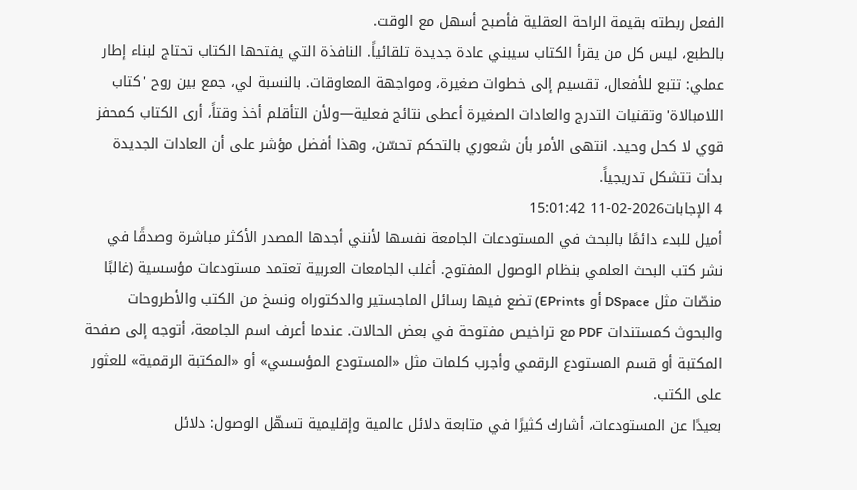الفعل ربطته بقيمة الراحة العقلية فأصبح أسهل مع الوقت.
بالطبع، ليس كل من يقرأ الكتاب سيبني عادة جديدة تلقائياً. النافذة التي يفتحها الكتاب تحتاج لبناء إطار عملي: تتبع للأفعال، تقسيم إلى خطوات صغيرة، ومواجهة المعاوقات. بالنسبة لي، جمع بين روح 'كتاب اللامبالاة' وتقنيات التدرج والعادات الصغيرة أعطى نتائج فعلية—ولأن التأقلم أخذ وقتاً، أرى الكتاب كمحفز قوي لا كحل وحيد. انتهى الأمر بأن شعوري بالتحكم تحسّن، وهذا أفضل مؤشر على أن العادات الجديدة بدأت تتشكل تدريجياً.
4 الإجابات2026-02-11 15:01:42
أميل للبدء دائمًا بالبحث في المستودعات الجامعة نفسها لأنني أجدها المصدر الأكثر مباشرة وصدقًا في نشر كتب البحث العلمي بنظام الوصول المفتوح. أغلب الجامعات العربية تعتمد مستودعات مؤسسية (غالبًا منصّات مثل DSpace أو EPrints) تضع فيها رسائل الماجستير والدكتوراه ونسخ من الكتب والأطروحات والبحوث كمستندات PDF مع تراخيص مفتوحة في بعض الحالات. عندما أعرف اسم الجامعة، أتوجه إلى صفحة المكتبة أو قسم المستودع الرقمي وأجرب كلمات مثل «المستودع المؤسسي» أو «المكتبة الرقمية» للعثور على الكتب.
بعيدًا عن المستودعات، أشارك كثيرًا في متابعة دلائل عالمية وإقليمية تسهّل الوصول: دلائل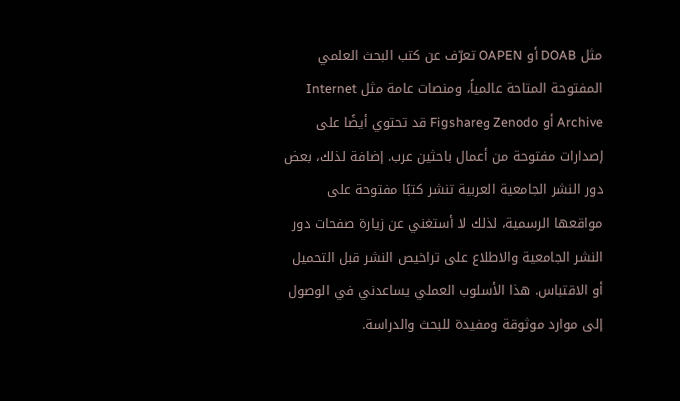مثل DOAB أو OAPEN تعرّف عن كتب البحث العلمي المفتوحة المتاحة عالمياً، ومنصات عامة مثل Internet Archive أو Zenodo وFigshare قد تحتوي أيضًا على إصدارات مفتوحة من أعمال باحثين عرب. إضافة لذلك، بعض دور النشر الجامعية العربية تنشر كتبًا مفتوحة على مواقعها الرسمية، لذلك لا أستغني عن زيارة صفحات دور النشر الجامعية والاطلاع على تراخيص النشر قبل التحميل أو الاقتباس. هذا الأسلوب العملي يساعدني في الوصول إلى موارد موثوقة ومفيدة للبحث والدراسة.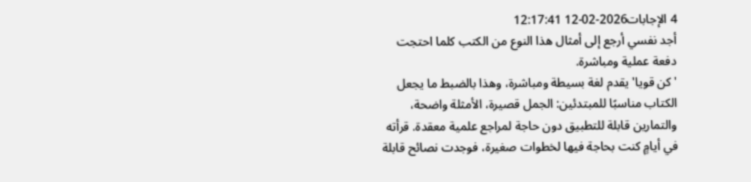4 الإجابات2026-02-12 12:17:41
أجد نفسي أرجع إلى أمثال هذا النوع من الكتب كلما احتجت دفعة عملية ومباشرة.
'كن قويا' يقدم لغة بسيطة ومباشرة، وهذا بالضبط ما يجعل الكتاب مناسبًا للمبتدئين: الجمل قصيرة، الأمثلة واضحة، والتمارين قابلة للتطبيق دون حاجة لمراجع علمية معقدة. قرأته في أيامٍ كنت بحاجة فيها لخطوات صغيرة، فوجدت نصائح قابلة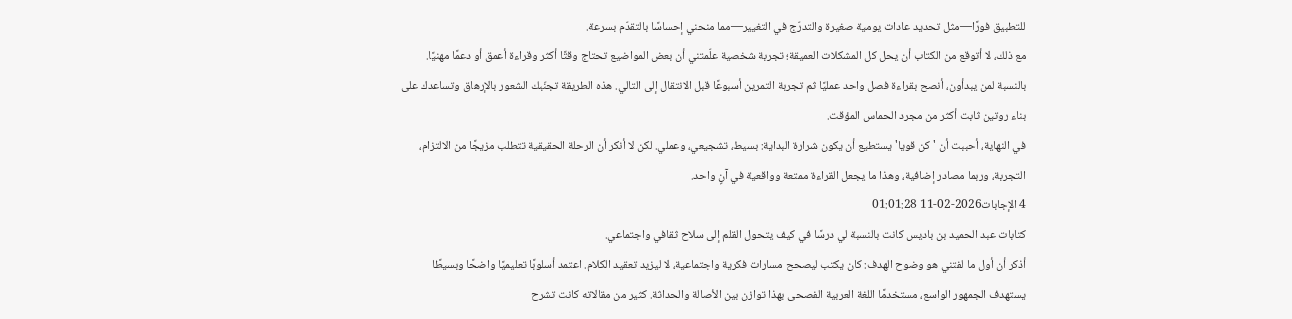للتطبيق فورًا—مثل تحديد عادات يومية صغيرة والتدرّج في التغيير—مما منحني إحساسًا بالتقدّم بسرعة.
مع ذلك، لا أتوقع من الكتاب أن يحل كل المشكلات العميقة؛ تجربة شخصية علّمتني أن بعض المواضيع تحتاج وقتًا أكثر وقراءة أعمق أو دعمًا مهنيًا. بالنسبة لمن يبدأون، أنصح بقراءة فصل واحد عمليًا ثم تجربة التمرين أسبوعًا قبل الانتقال إلى التالي. هذه الطريقة تجنّبك الشعور بالإرهاق وتساعدك على بناء روتين ثابت أكثر من مجرد الحماس المؤقت.
في النهاية، أحببت أن 'كن قويا' يستطيع أن يكون شرارة البداية: بسيط، تشجيعي، وعملي. لكن لا أنكر أن الرحلة الحقيقية تتطلب مزيجًا من الالتزام، التجربة، وربما مصادر إضافية، وهذا ما يجعل القراءة ممتعة وواقعية في آنٍ واحد.
4 الإجابات2026-02-11 01:01:28
كتابات عبد الحميد بن باديس كانت بالنسبة لي درسًا في كيف يتحول القلم إلى سلاح ثقافي واجتماعي.
أذكر أن أول ما لفتني هو وضوح الهدف: كان يكتب ليصحح مسارات فكرية واجتماعية، لا ليزيد تعقيد الكلام. اعتمد أسلوبًا تعليميًا واضحًا وبسيطًا يستهدف الجمهور الواسع، مستخدمًا اللغة العربية الفصحى بهذا توازن بين الأصالة والحداثة. كثير من مقالاته كانت تشرح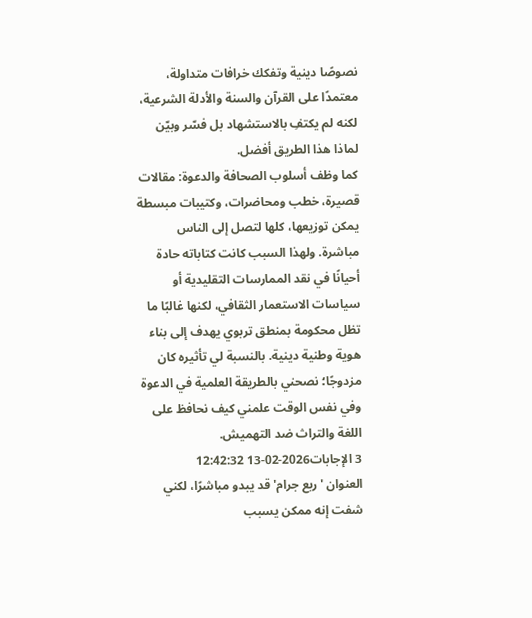نصوصًا دينية وتفكك خرافات متداولة، معتمدًا على القرآن والسنة والأدلة الشرعية، لكنه لم يكتفِ بالاستشهاد بل فسّر وبيّن لماذا هذا الطريق أفضل.
كما وظف أسلوب الصحافة والدعوة: مقالات قصيرة، خطب ومحاضرات، وكتيبات مبسطة يمكن توزيعها، كلها لتصل إلى الناس مباشرة. ولهذا السبب كانت كتاباته حادة أحيانًا في نقد الممارسات التقليدية أو سياسات الاستعمار الثقافي، لكنها غالبًا ما تظل محكومة بمنطق تربوي يهدف إلى بناء هوية وطنية دينية. بالنسبة لي تأثيره كان مزدوجًا؛ نصحني بالطريقة العلمية في الدعوة وفي نفس الوقت علمني كيف نحافظ على اللغة والتراث ضد التهميش.
3 الإجابات2026-02-13 12:42:32
العنوان 'ربع جرام' قد يبدو مباشرًا، لكني شفت إنه ممكن يسبب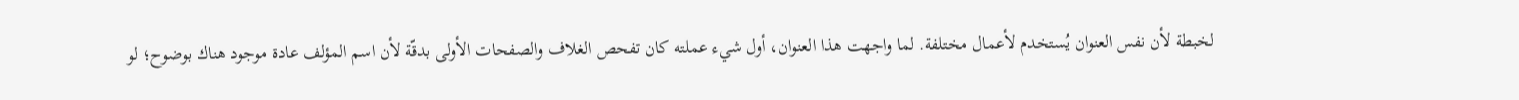لخبطة لأن نفس العنوان يُستخدم لأعمال مختلفة. لما واجهت هذا العنوان، أول شيء عملته كان تفحص الغلاف والصفحات الأولى بدقّة لأن اسم المؤلف عادة موجود هناك بوضوح؛ لو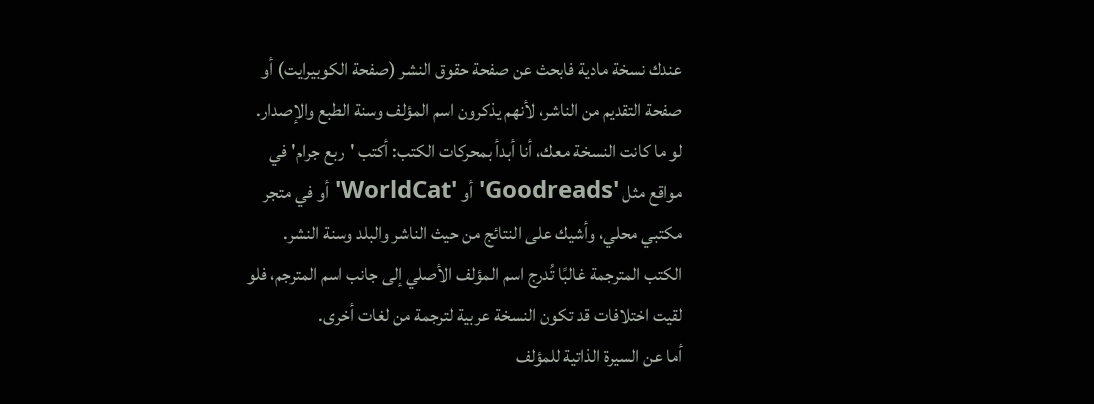عندك نسخة مادية فابحث عن صفحة حقوق النشر (صفحة الكوبيرايت) أو صفحة التقديم من الناشر، لأنهم يذكرون اسم المؤلف وسنة الطبع والإصدار.
لو ما كانت النسخة معك، أنا أبدأ بمحركات الكتب: أكتب 'ربع جرام' في مواقع مثل 'Goodreads' أو 'WorldCat' أو في متجر مكتبي محلي، وأشيك على النتائج من حيث الناشر والبلد وسنة النشر. الكتب المترجمة غالبًا تُدرج اسم المؤلف الأصلي إلى جانب اسم المترجم، فلو لقيت اختلافات قد تكون النسخة عربية لترجمة من لغات أخرى.
أما عن السيرة الذاتية للمؤلف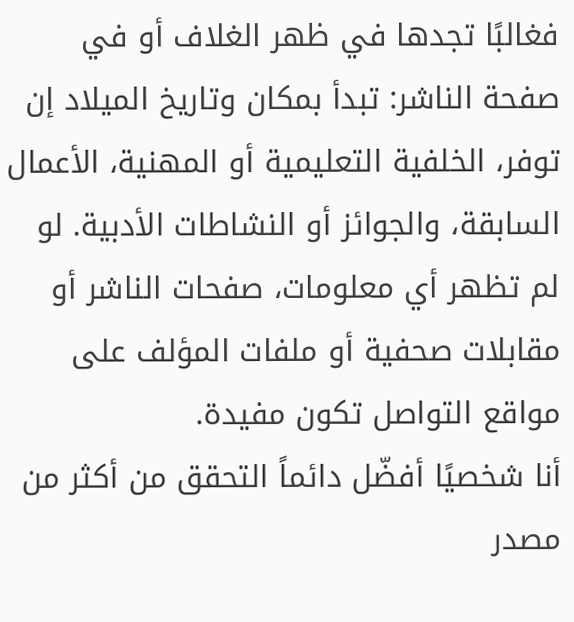فغالبًا تجدها في ظهر الغلاف أو في صفحة الناشر: تبدأ بمكان وتاريخ الميلاد إن توفر، الخلفية التعليمية أو المهنية، الأعمال السابقة، والجوائز أو النشاطات الأدبية. لو لم تظهر أي معلومات، صفحات الناشر أو مقابلات صحفية أو ملفات المؤلف على مواقع التواصل تكون مفيدة.
أنا شخصيًا أفضّل دائماً التحقق من أكثر من مصدر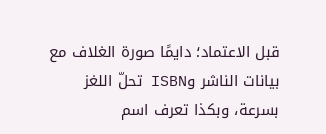قبل الاعتماد؛ دايمًا صورة الغلاف مع بيانات الناشر وISBN تحلّ اللغز بسرعة، وبكذا تعرف اسم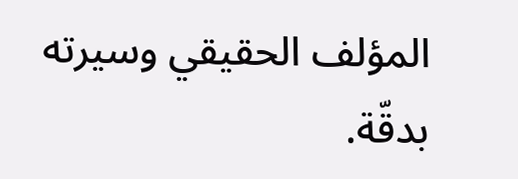المؤلف الحقيقي وسيرته بدقّة.